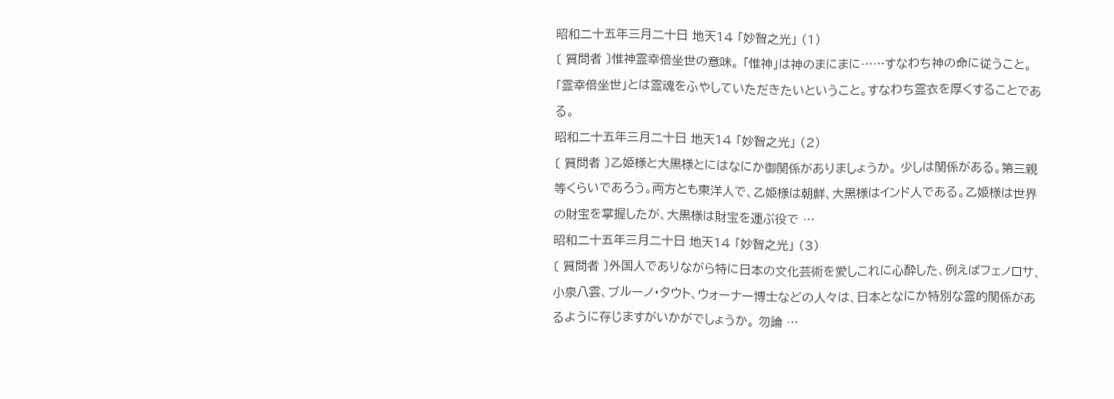昭和二十五年三月二十日 地天14 「妙智之光」 (1)
〔 質問者 〕惟神霊幸倍坐世の意味。 「惟神」は神のまにまに……すなわち神の命に従うこと。 「霊幸倍坐世」とは霊魂をふやしていただきたいということ。すなわち霊衣を厚くすることである。
昭和二十五年三月二十日 地天14 「妙智之光」 (2)
〔 質問者 〕乙姫様と大黒様とにはなにか御関係がありましょうか。 少しは関係がある。第三親等くらいであろう。両方とも東洋人で、乙姫様は朝鮮、大黒様はインド人である。乙姫様は世界の財宝を掌握したが、大黒様は財宝を運ぶ役で …
昭和二十五年三月二十日 地天14 「妙智之光」 (3)
〔 質問者 〕外国人でありながら特に日本の文化芸術を愛しこれに心酔した、例えばフェノロサ、小泉八雲、ブルーノ・タウト、ウォーナー博士などの人々は、日本となにか特別な霊的関係があるように存じますがいかがでしょうか。 勿論 …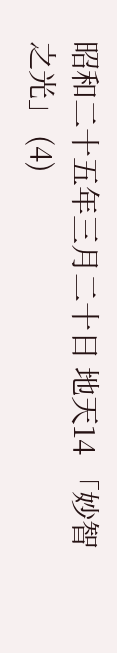昭和二十五年三月二十日 地天14 「妙智之光」 (4)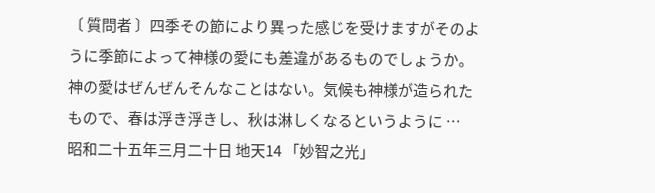〔 質問者 〕四季その節により異った感じを受けますがそのように季節によって神様の愛にも差違があるものでしょうか。 神の愛はぜんぜんそんなことはない。気候も神様が造られたもので、春は浮き浮きし、秋は淋しくなるというように …
昭和二十五年三月二十日 地天14 「妙智之光」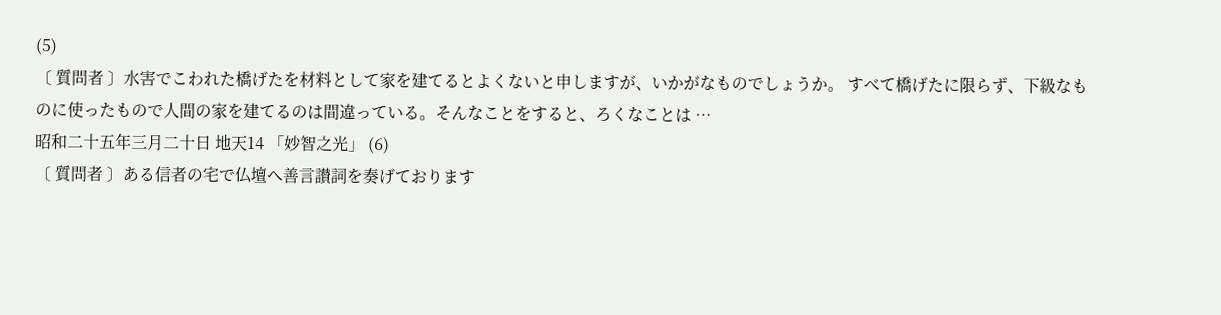(5)
〔 質問者 〕水害でこわれた橋げたを材料として家を建てるとよくないと申しますが、いかがなものでしょうか。 すべて橋げたに限らず、下級なものに使ったもので人間の家を建てるのは間違っている。そんなことをすると、ろくなことは …
昭和二十五年三月二十日 地天14 「妙智之光」 (6)
〔 質問者 〕ある信者の宅で仏壇へ善言讃詞を奏げております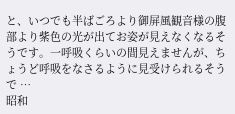と、いつでも半ばごろより御屏風観音様の腹部より紫色の光が出てお姿が見えなくなるそうです。一呼吸くらいの間見えませんが、ちょうど呼吸をなさるように見受けられるそうで …
昭和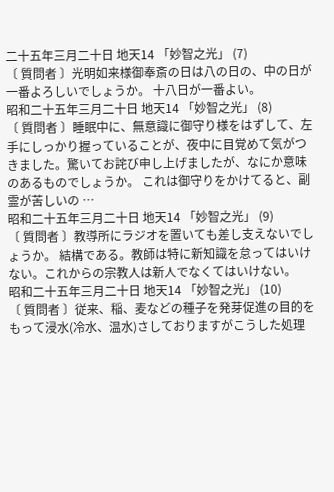二十五年三月二十日 地天14 「妙智之光」 (7)
〔 質問者 〕光明如来様御奉斎の日は八の日の、中の日が一番よろしいでしょうか。 十八日が一番よい。
昭和二十五年三月二十日 地天14 「妙智之光」 (8)
〔 質問者 〕睡眠中に、無意識に御守り様をはずして、左手にしっかり握っていることが、夜中に目覚めて気がつきました。驚いてお詫び申し上げましたが、なにか意味のあるものでしょうか。 これは御守りをかけてると、副霊が苦しいの …
昭和二十五年三月二十日 地天14 「妙智之光」 (9)
〔 質問者 〕教導所にラジオを置いても差し支えないでしょうか。 結構である。教師は特に新知識を怠ってはいけない。これからの宗教人は新人でなくてはいけない。
昭和二十五年三月二十日 地天14 「妙智之光」 (10)
〔 質問者 〕従来、稲、麦などの種子を発芽促進の目的をもって浸水(冷水、温水)さしておりますがこうした処理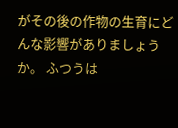がその後の作物の生育にどんな影響がありましょうか。 ふつうは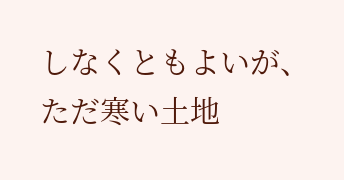しなくともよいが、ただ寒い土地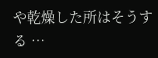や乾燥した所はそうする …